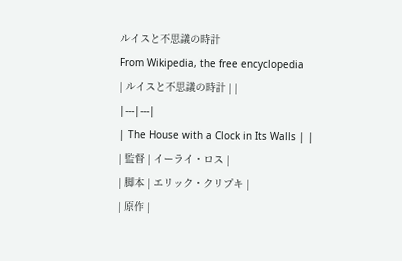ルイスと不思議の時計
From Wikipedia, the free encyclopedia
| ルイスと不思議の時計 | |
|---|---|
| The House with a Clock in Its Walls | |
| 監督 | イーライ・ロス |
| 脚本 | エリック・クリプキ |
| 原作 |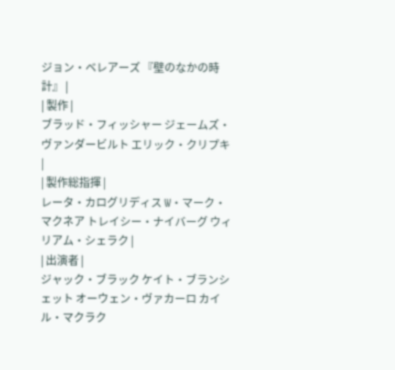ジョン・ベレアーズ 『壁のなかの時計』 |
| 製作 |
ブラッド・フィッシャー ジェームズ・ヴァンダービルト エリック・クリプキ |
| 製作総指揮 |
レータ・カログリディス W・マーク・マクネア トレイシー・ナイバーグ ウィリアム・シェラク |
| 出演者 |
ジャック・ブラック ケイト・ブランシェット オーウェン・ヴァカーロ カイル・マクラク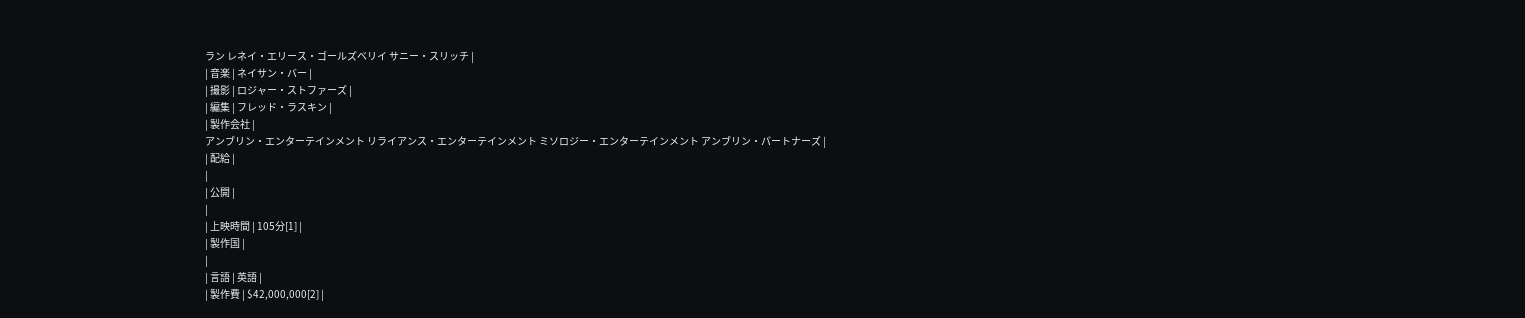ラン レネイ・エリース・ゴールズベリイ サニー・スリッチ |
| 音楽 | ネイサン・バー |
| 撮影 | ロジャー・ストファーズ |
| 編集 | フレッド・ラスキン |
| 製作会社 |
アンブリン・エンターテインメント リライアンス・エンターテインメント ミソロジー・エンターテインメント アンブリン・パートナーズ |
| 配給 |
|
| 公開 |
|
| 上映時間 | 105分[1] |
| 製作国 |
|
| 言語 | 英語 |
| 製作費 | $42,000,000[2] |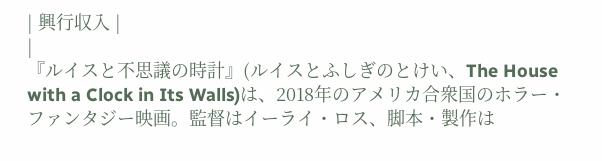| 興行収入 |
|
『ルイスと不思議の時計』(ルイスとふしぎのとけい、The House with a Clock in Its Walls)は、2018年のアメリカ合衆国のホラー・ファンタジー映画。監督はイーライ・ロス、脚本・製作は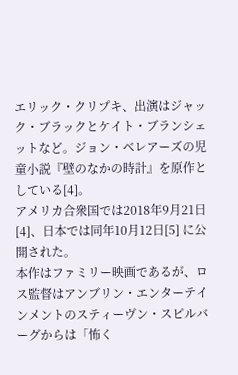エリック・クリプキ、出演はジャック・ブラックとケイト・ブランシェットなど。ジョン・ベレアーズの児童小説『壁のなかの時計』を原作としている[4]。
アメリカ合衆国では2018年9月21日[4]、日本では同年10月12日[5] に公開された。
本作はファミリー映画であるが、ロス監督はアンブリン・エンターテインメントのスティーヴン・スピルバーグからは「怖く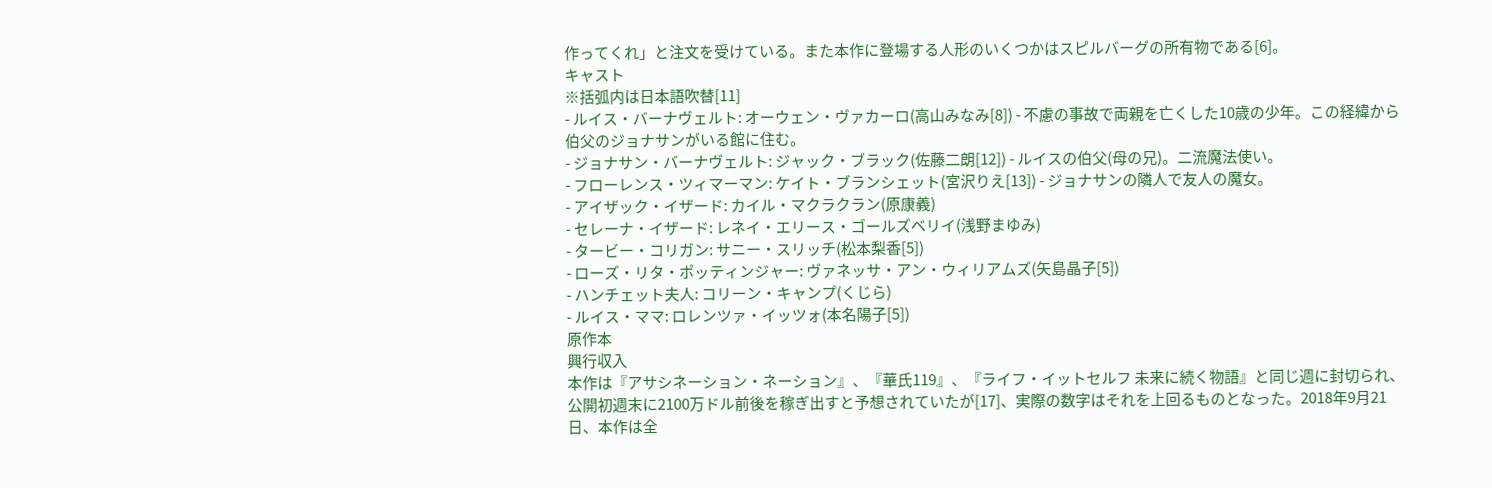作ってくれ」と注文を受けている。また本作に登場する人形のいくつかはスピルバーグの所有物である[6]。
キャスト
※括弧内は日本語吹替[11]
- ルイス・バーナヴェルト: オーウェン・ヴァカーロ(高山みなみ[8]) - 不慮の事故で両親を亡くした10歳の少年。この経緯から伯父のジョナサンがいる館に住む。
- ジョナサン・バーナヴェルト: ジャック・ブラック(佐藤二朗[12]) - ルイスの伯父(母の兄)。二流魔法使い。
- フローレンス・ツィマーマン: ケイト・ブランシェット(宮沢りえ[13]) - ジョナサンの隣人で友人の魔女。
- アイザック・イザード: カイル・マクラクラン(原康義)
- セレーナ・イザード: レネイ・エリース・ゴールズベリイ(浅野まゆみ)
- タービー・コリガン: サニー・スリッチ(松本梨香[5])
- ローズ・リタ・ポッティンジャー: ヴァネッサ・アン・ウィリアムズ(矢島晶子[5])
- ハンチェット夫人: コリーン・キャンプ(くじら)
- ルイス・ママ: ロレンツァ・イッツォ(本名陽子[5])
原作本
興行収入
本作は『アサシネーション・ネーション』、『華氏119』、『ライフ・イットセルフ 未来に続く物語』と同じ週に封切られ、公開初週末に2100万ドル前後を稼ぎ出すと予想されていたが[17]、実際の数字はそれを上回るものとなった。2018年9月21日、本作は全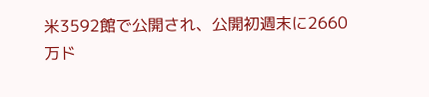米3592館で公開され、公開初週末に2660万ド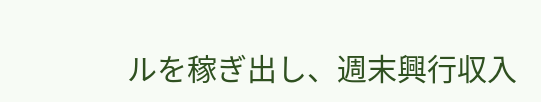ルを稼ぎ出し、週末興行収入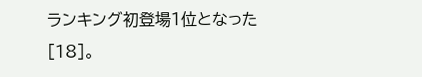ランキング初登場1位となった[18]。